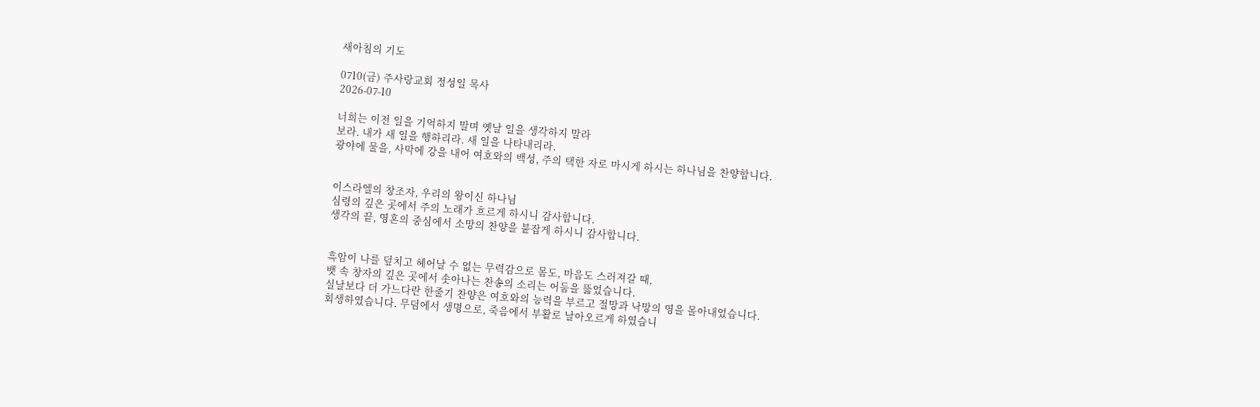새아침의 기도

0710(금) 주사랑교회 정성일 목사
2026-07-10

너희는 이전 일을 기억하지 말며 옛날 일을 생각하지 말라
보라. 내가 새 일을 행하리라. 새 일을 나타내리라.
광야에 물을, 사막에 강을 내어 여호와의 백성, 주의 택한 자로 마시게 하시는 하나님을 찬양합니다.


이스라엘의 창조자, 우리의 왕이신 하나님
심령의 깊은 곳에서 주의 노래가 흐르게 하시니 감사합니다.
생각의 끝, 영혼의 중심에서 소망의 찬양을 붙잡게 하시니 감사합니다.


흑암이 나를 덮치고 헤어날 수 없는 무력감으로 몸도, 마음도 스러져갈 때,
뱃 속 창자의 깊은 곳에서 솟아나는 찬송의 소리는 어둠을 뚫었습니다.
실날보다 더 가느다란 한줄기 찬양은 여호와의 능력을 부르고 절망과 낙망의 영을 몰아내었습니다.
회생하였습니다. 무덤에서 생명으로, 죽음에서 부활로 날아오르게 하였습니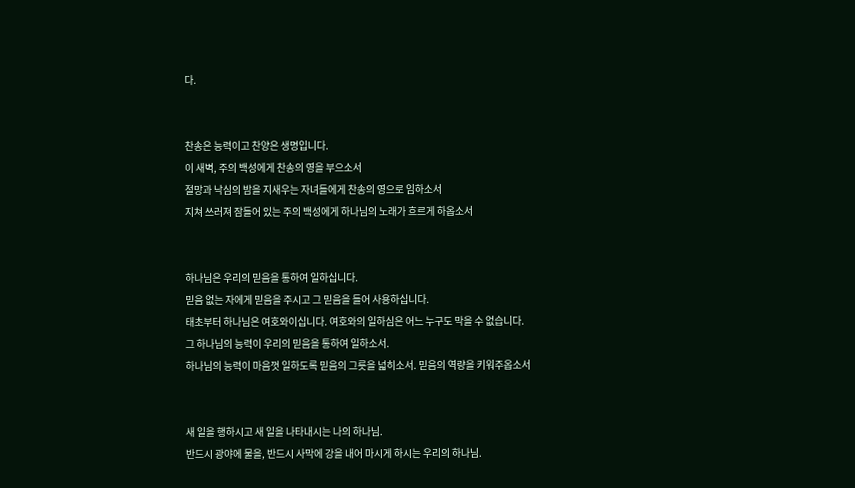다.


찬송은 능력이고 찬양은 생명입니다.
이 새벽, 주의 백성에게 찬송의 영을 부으소서
절망과 낙심의 밤을 지새우는 자녀들에게 찬송의 영으로 임하소서
지쳐 쓰러져 잠들어 있는 주의 백성에게 하나님의 노래가 흐르게 하옵소서


하나님은 우리의 믿음을 통하여 일하십니다.
믿음 없는 자에게 믿음을 주시고 그 믿음을 들어 사용하십니다.
태초부터 하나님은 여호와이십니다. 여호와의 일하심은 어느 누구도 막을 수 없습니다.
그 하나님의 능력이 우리의 믿음을 통하여 일하소서.
하나님의 능력이 마음껏 일하도록 믿음의 그릇을 넓히소서. 믿음의 역량을 키워주옵소서


새 일을 행하시고 새 일을 나타내시는 나의 하나님.
반드시 광야에 물을, 반드시 사막에 강을 내어 마시게 하시는 우리의 하나님.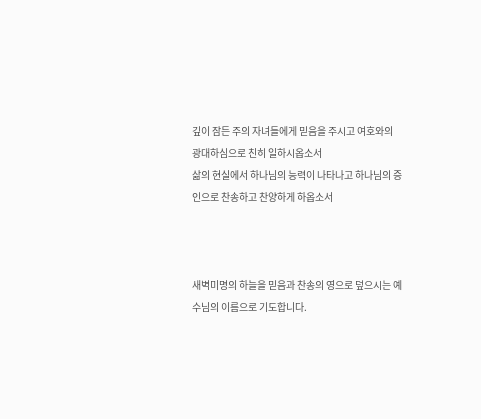깊이 잠든 주의 자녀들에게 믿음을 주시고 여호와의 광대하심으로 친히 일하시옵소서
삶의 현실에서 하나님의 능력이 나타나고 하나님의 증인으로 찬송하고 찬양하게 하옵소서



새벽미명의 하늘을 믿음과 찬송의 영으로 덮으시는 예수님의 이름으로 기도합니다.